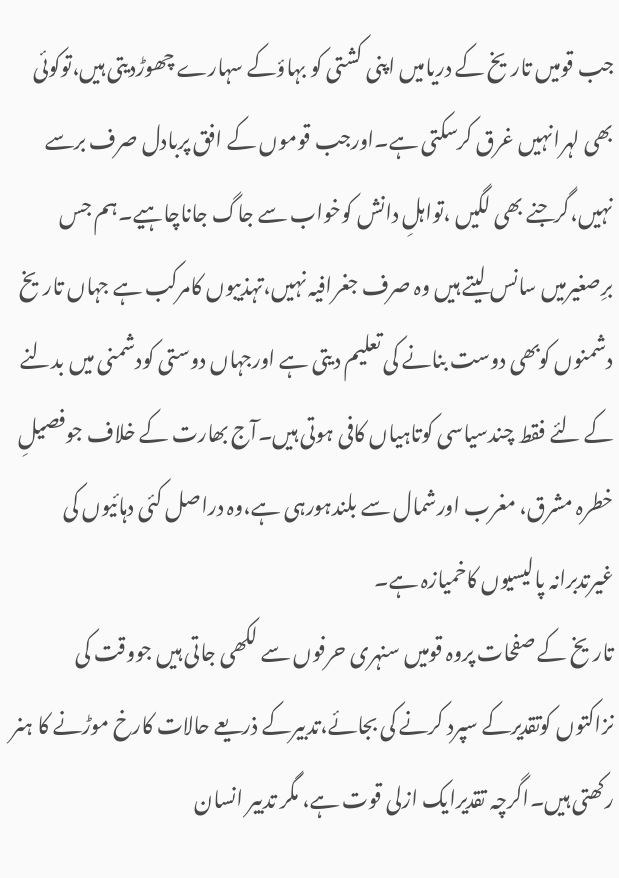جب قومیں تاریخ کے دریامیں اپنی کشتی کو بہاؤکے سہارے چھوڑدیتی ہیں،توکوئی بھی لہرانہیں غرق کرسکتی ہے۔اورجب قوموں کے افق پربادل صرف برسے نہیں،گرجنے بھی لگیں ،تواہلِ دانش کوخواب سے جاگ جاناچاہیے۔ہم جس برِصغیرمیں سانس لیتے ہیں وہ صرف جغرافیہ نہیں،تہذیبوں کامرکب ہے جہاں تاریخ دشمنوں کوبھی دوست بنانے کی تعلیم دیتی ہے اورجہاں دوستی کودشمنی میں بدلنے کے لئے فقط چندسیاسی کوتاہیاں کافی ہوتی ہیں۔آج بھارت کے خلاف جوفصیلِ خطرہ مشرق، مغرب اورشمال سے بلندہورہی ہے،وہ دراصل کئی دہائیوں کی غیرتدبرانہ پالیسیوں کاخمیازہ ہے۔
تاریخ کے صفحات پروہ قومیں سنہری حرفوں سے لکھی جاتی ہیں جووقت کی نزاکتوں کوتقدیرکے سپرد کرنے کی بجائے،تدبیرکے ذریعے حالات کارخ موڑنے کا ہنر رکھتی ہیں۔اگرچہ تقدیرایک ازلی قوت ہے، مگر تدبیر انسان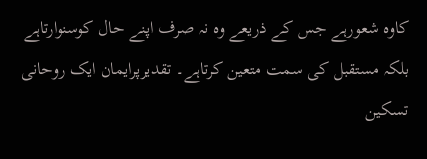کاوہ شعورہے جس کے ذریعے وہ نہ صرف اپنے حال کوسنوارتاہے بلکہ مستقبل کی سمت متعین کرتاہے۔ تقدیرپرایمان ایک روحانی تسکین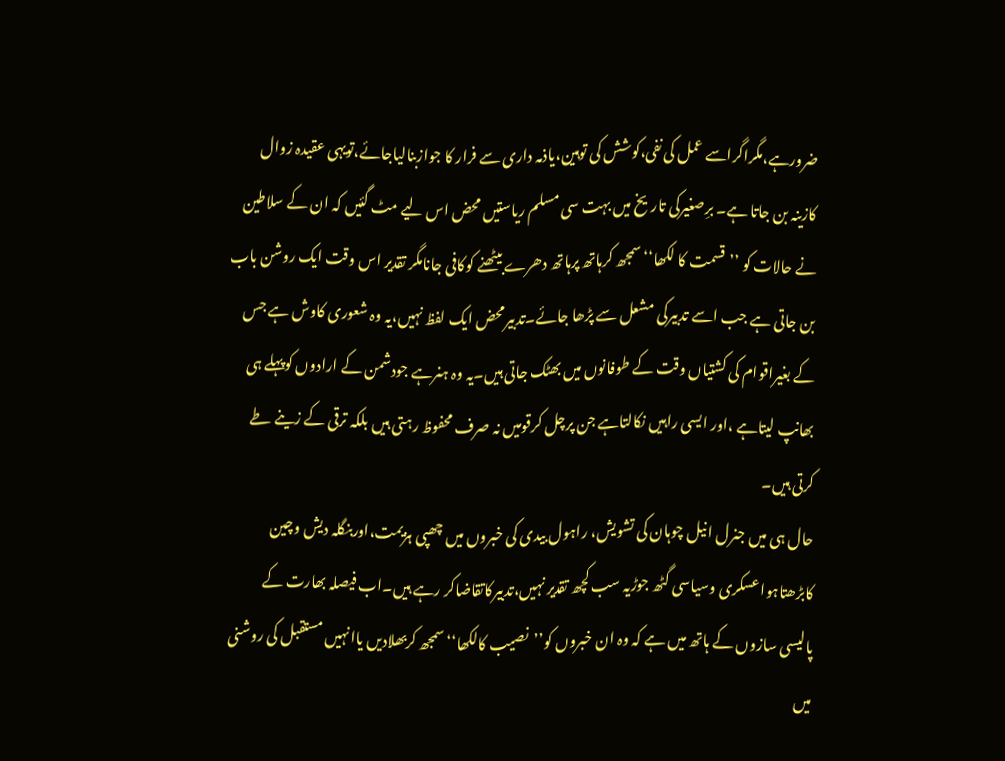ضرورہے،مگراگراسے عمل کی نفی،کوشش کی توہین،یاذمہ داری سے فرار کا جوازبنالیاجائے،تویہی عقیدہ زوال کازینہ بن جاتا ہے۔ برِصغیرکی تاریخ میں بہت سی مسلم ریاستیں محض اس لیے مٹ گئیں کہ ان کے سلاطین نے حالات کو ’’قسمت کا لکھا‘‘سمجھ کرہاتھ پرہاتھ دھرے بیٹھنے کوکافی جانامگر تقدیر اس وقت ایک روشن باب بن جاتی ہے جب اسے تدبیرکی مشعل سے پڑھا جائے۔تدبیرمحض ایک لفظ نہیں،یہ وہ شعوری کاوش ہے جس کے بغیراقوام کی کشتیاں وقت کے طوفانوں میں بھٹک جاتی ہیں۔یہ وہ ہنرہے جودشمن کے ارادوں کوپہلے ہی بھانپ لیتاہے ،اور ایسی راہیں نکالتاہے جن پرچل کرقومیں نہ صرف محفوظ رہتی ہیں بلکہ ترقی کے زینے طے کرتی ہیں۔
حال ہی میں جنرل انیل چوہان کی تشویش، راہول بیدی کی خبروں میں چھپی ہزیمت،اوربنگلہ دیش وچین کابڑھتاہواعسکری وسیاسی گٹھ جوڑیہ سب کچھ تقدیر نہیں،تدبیرکاتقاضاکر رہے ہیں۔اب فیصلہ بھارت کے پالیسی سازوں کے ہاتھ میں ہے کہ وہ ان خبروں کو’’نصیب کالکھا‘‘سمجھ کربھلادیں یاانہیں مستقبل کی روشنی میں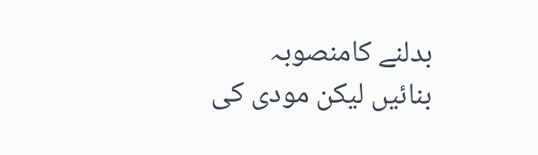بدلنے کامنصوبہ بنائیں لیکن مودی کی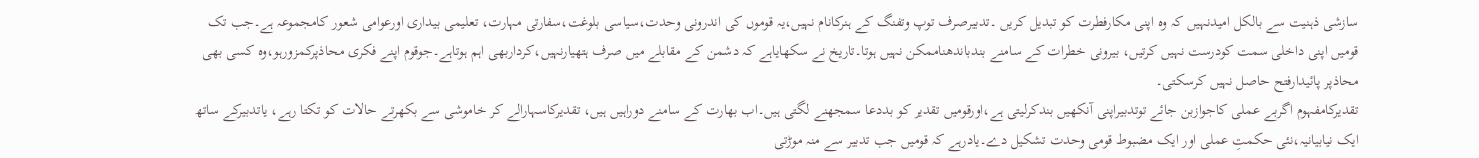سازشی ذہنیت سے بالکل امیدنہیں کہ وہ اپنی مکارفطرت کو تبدیل کریں ۔تدبیرصرف توپ وتفنگ کے ہنرکانام نہیں،یہ قوموں کی اندرونی وحدت،سیاسی بلوغت،سفارتی مہارت، تعلیمی بیداری اورعوامی شعور کامجموعہ ہے۔جب تک قومیں اپنی داخلی سمت کودرست نہیں کرتیں، بیرونی خطرات کے سامنے بندباندھناممکن نہیں ہوتا۔تاریخ نے سکھایاہے کہ دشمن کے مقابلے میں صرف ہتھیارنہیں،کرداربھی اہم ہوتاہے۔جوقوم اپنے فکری محاذپرکمزورہو،وہ کسی بھی محاذپر پائیدارفتح حاصل نہیں کرسکتی۔
تقدیرکامفہوم اگربے عملی کاجوازبن جائے توتدبیراپنی آنکھیں بندکرلیتی ہے،اورقومیں تقدیر کو بددعا سمجھنے لگتی ہیں۔اب بھارت کے سامنے دوراہیں ہیں، تقدیرکاسہارالے کر خاموشی سے بکھرتے حالات کو تکتا رہے، یاتدبیرکے ساتھ ایک نیابیانیہ،نئی حکمتِ عملی اور ایک مضبوط قومی وحدت تشکیل دے۔یادرہے کہ قومیں جب تدبیر سے منہ موڑتی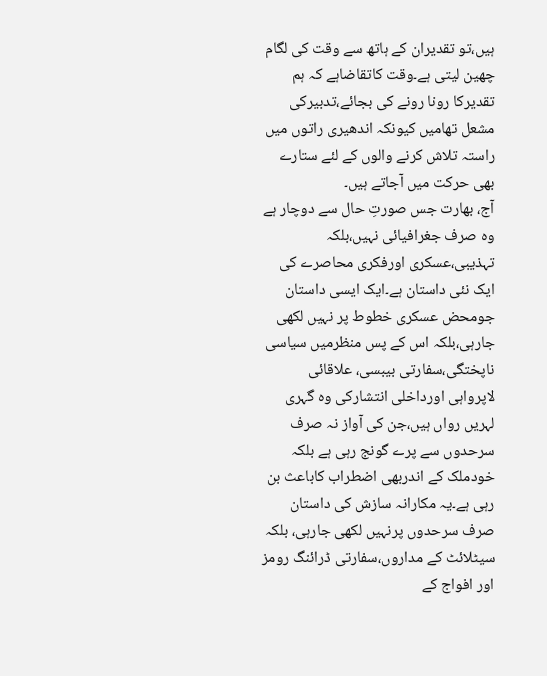ہیں،تو تقدیران کے ہاتھ سے وقت کی لگام چھین لیتی ہے۔وقت کاتقاضاہے کہ ہم تقدیرکا رونا رونے کی بجائے،تدبیرکی مشعل تھامیں کیونکہ اندھیری راتوں میں راستہ تلاش کرنے والوں کے لئے ستارے بھی حرکت میں آجاتے ہیں۔
آج، بھارت جس صورتِ حال سے دوچار ہے وہ صرف جغرافیائی نہیں،بلکہ تہذیبی،عسکری اورفکری محاصرے کی ایک نئی داستان ہے۔ایک ایسی داستان جومحض عسکری خطوط پر نہیں لکھی جارہی،بلکہ اس کے پس منظرمیں سیاسی ناپختگی،سفارتی بیبسی، علاقائی لاپرواہی اورداخلی انتشارکی وہ گہری لہریں رواں ہیں،جن کی آواز نہ صرف سرحدوں سے پرے گونج رہی ہے بلکہ خودملک کے اندربھی اضطراب کاباعث بن رہی ہے۔یہ مکارانہ سازش کی داستان صرف سرحدوں پرنہیں لکھی جارہی، بلکہ سیٹلائٹ کے مداروں،سفارتی ڈرائنگ رومز اور افواج کے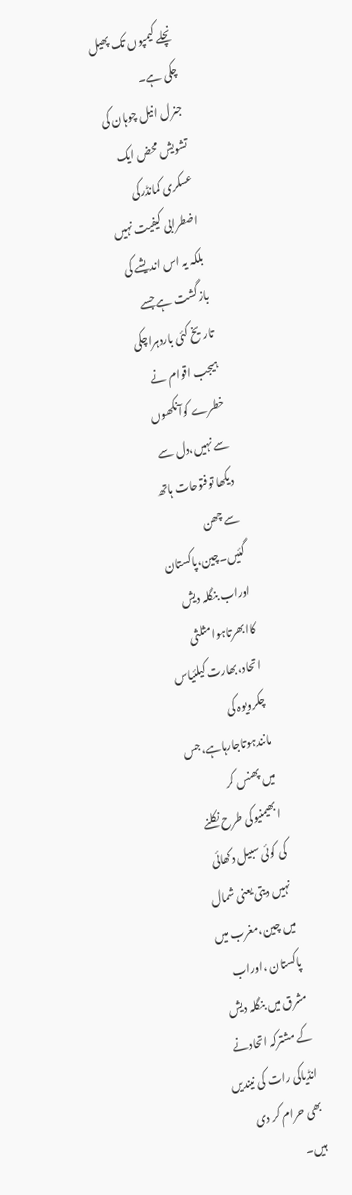نچلے کیمپوں تک پھیل چکی ہے۔
جنرل انیل چوہان کی تشویش محض ایک عسکری کمانڈرکی اضطرابی کیفیت نہیں بلکہ یہ اس اندیشے کی بازگشت ہے جسے تاریخ کئی باردہراچکی ہیجب اقوام نے خطرے کوآنکھوں سے نہیں،دل سے دیکھا توفتوحات ہاتھ سے چھن گئیں۔چین،پاکستان اوراب بنگلہ دیش کاابھرتاہوامثلثی اتحاد،بھارت کیلئیاس چکرویوہ کی مانندہوتاجارہاہے،جس میں پھنس کر ابھیمنیوکی طرح نکلنے کی کوئی سبیل دکھائی نہیں دیتی یعنی شمال میں چین،مغرب میں پاکستان ،اوراب مشرق میں بنگلہ دیش کے مشترکہ اتحادنے انڈیاکی رات کی نیندیں بھی حرام کر دی ہیں۔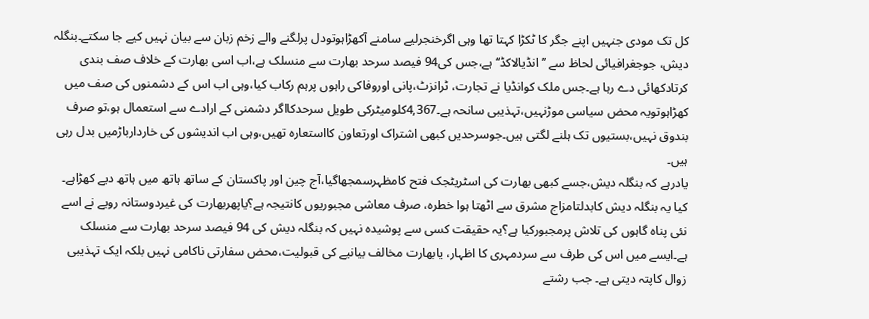کل تک مودی جنہیں اپنے جگر کا ٹکڑا کہتا تھا وہی اگرخنجرلیے سامنے آکھڑاہوتودل پرلگنے والے زخم زبان سے بیان نہیں کیے جا سکتے۔بنگلہ دیش، جوجغرافیائی لحاظ سے ’’انڈیالاکڈ‘‘ ہے،جس کی94 فیصد سرحد بھارت سے منسلک ہے،اب اسی بھارت کے خلاف صف بندی کرتادکھائی دے رہا ہے۔جس ملک کوانڈیا نے تجارت، ٹرانزٹ،پانی اوروفاکی راہوں پرہم رکاب کیا،وہی اب اس کے دشمنوں کی صف میں کھڑاہوتویہ محض سیاسی موڑنہیں،تہذیبی سانحہ ہے۔4,367کلومیٹرکی طویل سرحدکااگر دشمنی کے ارادے سے استعمال ہو،تو صرف بندوق نہیں،بستیوں تک ہلنے لگتی ہیں۔جوسرحدیں کبھی اشتراک اورتعاون کااستعارہ تھیں،وہی اب اندیشوں کی خاردارباڑمیں بدل رہی ہیں۔
یادرہے کہ بنگلہ دیش،جسے کبھی بھارت کی اسٹریٹجک فتح کامظہرسمجھاگیا،آج چین اور پاکستان کے ساتھ ہاتھ میں ہاتھ دیے کھڑاہے۔ کیا یہ بنگلہ دیش کابدلتامزاج مشرق سے اٹھتا ہوا خطرہ، صرف معاشی مجبوریوں کانتیجہ ہے؟یاپھربھارت کی غیردوستانہ رویے نے اسے نئی پناہ گاہوں کی تلاش پرمجبورکیا ہے؟یہ حقیقت کسی سے پوشیدہ نہیں کہ بنگلہ دیش کی 94 فیصد سرحد بھارت سے منسلک ہے۔ایسے میں اس کی طرف سے سردمہری کا اظہار، یابھارت مخالف بیانیے کی قبولیت،محض سفارتی ناکامی نہیں بلکہ ایک تہذیبی زوال کاپتہ دیتی ہے۔ جب رشتے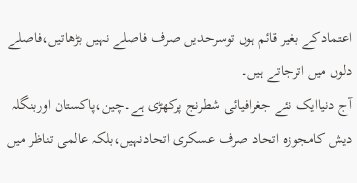اعتمادکے بغیر قائم ہوں توسرحدیں صرف فاصلے نہیں بڑھاتیں،فاصلے دلوں میں اترجاتے ہیں۔
آج دنیاایک نئے جغرافیائی شطرنج پرکھڑی ہے۔چین،پاکستان اوربنگلہ دیش کامجوزہ اتحاد صرف عسکری اتحادنہیں،بلکہ عالمی تناظر میں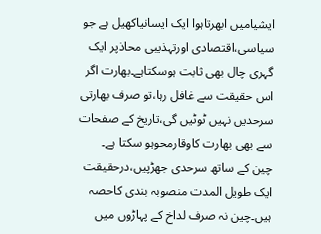ایشیامیں ابھرتاہوا ایک ایسانیاکھیل ہے جو سیاسی،اقتصادی اورتہذیبی محاذپر ایک گہری چال بھی ثابت ہوسکتاہے۔بھارت اگر اس حقیقت سے غافل رہا،تو صرف بھارتی سرحدیں نہیں ٹوٹیں گی،تاریخ کے صفحات سے بھی بھارت کاوقارمحوہو سکتا ہے۔
چین کے ساتھ سرحدی جھڑپیں،درحقیقت ایک طویل المدت منصوبہ بندی کاحصہ ہیں۔چین نہ صرف لداخ کے پہاڑوں میں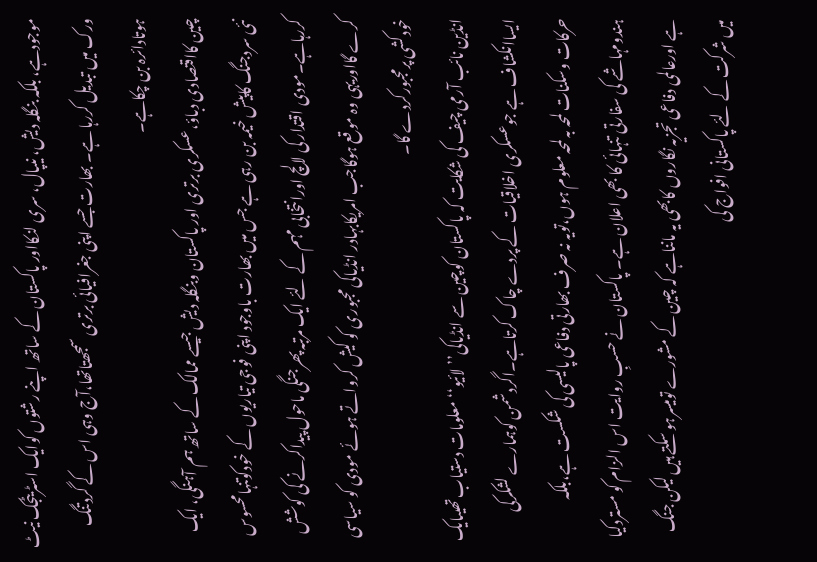موجودہے، بلکہ بنگلہ دیش، نیپال، سری لنکااور پاکستان کے ساتھ اپنے رشتوں کوایک اسٹریٹجک نیٹ ورک میں تبدیل کررہا ہے۔ بھارت جسے اپنی جغرافیائی برتری سمجھتاتھا،آج وہی اس کے گردتنگ ہوتادائرہ بن چکاہے۔
چین کااقتصادی دباؤ،عسکری برتری اور پاکستان وبنگلہ دیش جیسے ممالک کے ساتھ ہم آہنگی، ایک نئی سردجنگ کاپیش خیمہ بن رہی ہے جس میں بھارت باوجود اپنی فوجی تیاریوں کے خودکوتنہامحسوس کررہاہے۔مودی اقتدار کی لالچ اورانتخابی مہم کے لئے ایک مرتبہ پھرجنگی ماحول پیداکرنے کی کوشش کرے گااوریہی وہ موقع ہوگاجب امریکابہادر انڈیاکی مجبوری کو کیش کرواتے ہوئے مودی کو سیاسی خودکشی پرمجبورکردے گا۔
انڈین نائب آرمی چیف کی شکایت کہ پاکستان کوچین سے انڈیاکی’’لائیو‘‘معلومات دستیاب تھیںایک ایساانکشاف ہے جوعسکری اخلاقیات کے پردے چاک کرتاہے۔اگردشمن کوہمارے لشکرکی حرکات وسکنات لمحہ بہ لمحہ معلوم ہوں،تویہ نہ صرف بھارتی دفاعی پالیسی کی شکست ہے،بلکہ ہندومہاشے کی سفارتی تنہائی کا بھی اعلان ہے۔ پاکستان نے حسبِ روایت اس الزام کو مستردکیا ہے اورعالمی دفاعی تجزیہ نگاروں کابھی یہ مانناہے کہ چین کے مشورے تومیسرہو سکتے ہیں لیکن جنگ میں شرکت کے لئے پاکستانی افواج کی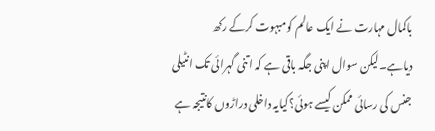باکمال مہارت نے ایک عالم کومبہوت کرکے رکھ دیاہے۔لیکن سوال اپنی جگہ باقی ہے کہ اتنی گہرائی تک انٹیلی جنس کی رسائی ممکن کیسے ہوئی؟کیایہ داخلی دراڑوں کانتیجہ ہے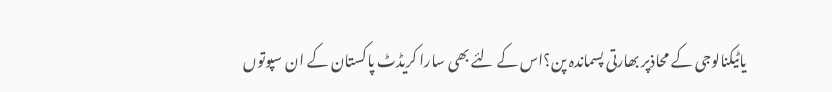یاٹیکنالوجی کے محاذپر بھارتی پسماندہ پن؟اس کے لئے بھی سارا کریڈٹ پاکستان کے ان سپوتوں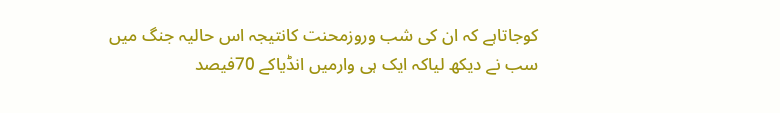کوجاتاہے کہ ان کی شب وروزمحنت کانتیجہ اس حالیہ جنگ میں سب نے دیکھ لیاکہ ایک ہی وارمیں انڈیاکے 70فیصد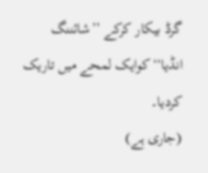گرڈ بیکار کرکے ’’شائننگ انڈیا‘‘کوایک لمحے میں تاریک کردیا۔
(جاری ہے)